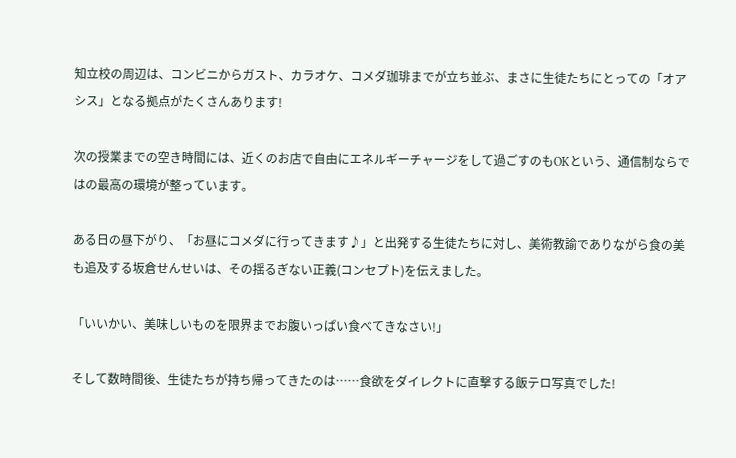知立校の周辺は、コンビニからガスト、カラオケ、コメダ珈琲までが立ち並ぶ、まさに生徒たちにとっての「オアシス」となる拠点がたくさんあります!

次の授業までの空き時間には、近くのお店で自由にエネルギーチャージをして過ごすのもOKという、通信制ならではの最高の環境が整っています。

ある日の昼下がり、「お昼にコメダに行ってきます♪」と出発する生徒たちに対し、美術教諭でありながら食の美も追及する坂倉せんせいは、その揺るぎない正義(コンセプト)を伝えました。

「いいかい、美味しいものを限界までお腹いっぱい食べてきなさい!」

そして数時間後、生徒たちが持ち帰ってきたのは……食欲をダイレクトに直撃する飯テロ写真でした!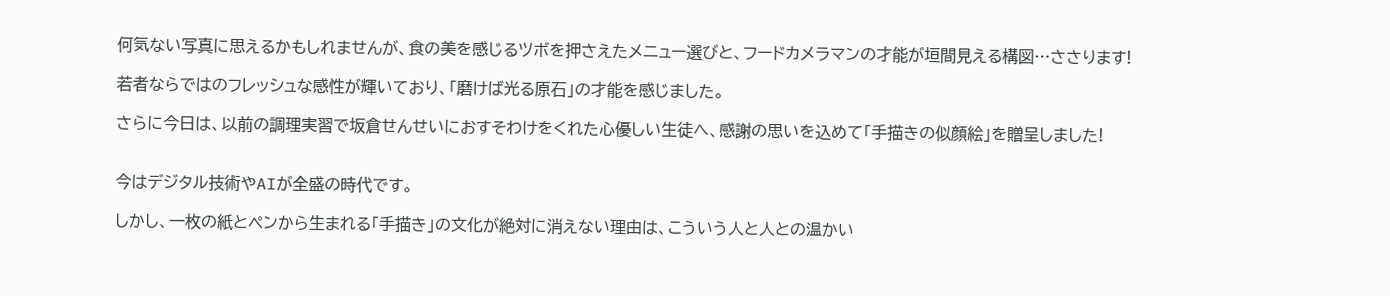何気ない写真に思えるかもしれませんが、食の美を感じるツボを押さえたメニュー選びと、フードカメラマンの才能が垣間見える構図…ささります!

若者ならではのフレッシュな感性が輝いており、「磨けば光る原石」の才能を感じました。

さらに今日は、以前の調理実習で坂倉せんせいにおすそわけをくれた心優しい生徒へ、感謝の思いを込めて「手描きの似顔絵」を贈呈しました!


今はデジタル技術やAIが全盛の時代です。

しかし、一枚の紙とペンから生まれる「手描き」の文化が絶対に消えない理由は、こういう人と人との温かい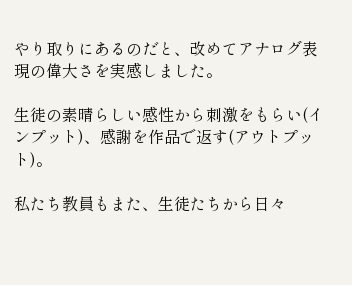やり取りにあるのだと、改めてアナログ表現の偉大さを実感しました。

生徒の素晴らしい感性から刺激をもらい(インプット)、感謝を作品で返す(アウトプット)。

私たち教員もまた、生徒たちから日々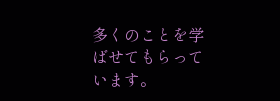多くのことを学ばせてもらっています。